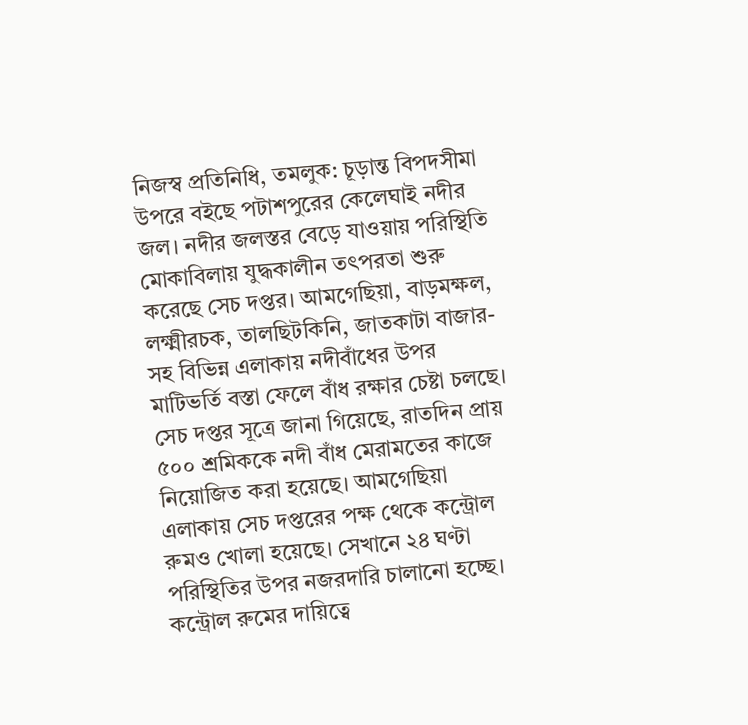নিজস্ব প্রতিনিধি, তমলুক: চূড়ান্ত বিপদসীমা উপরে বইছে পটাশপুরের কেলেঘাই নদীর জল। নদীর জলস্তর বেড়ে যাওয়ায় পরিস্থিতি মোকাবিলায় যুদ্ধকালীন তৎপরতা শুরু করেছে সেচ দপ্তর। আমগেছিয়া, বাড়মক্ষল, লক্ষ্মীরচক, তালছিটকিনি, জাতকাটা বাজার-সহ বিভিন্ন এলাকায় নদীবাঁধের উপর মাটিভর্তি বস্তা ফেলে বাঁধ রক্ষার চেষ্টা চলছে।
সেচ দপ্তর সূত্রে জানা গিয়েছে, রাতদিন প্রায় ৫০০ শ্রমিককে নদী বাঁধ মেরামতের কাজে নিয়োজিত করা হয়েছে। আমগেছিয়া এলাকায় সেচ দপ্তরের পক্ষ থেকে কন্ট্রোল রুমও খোলা হয়েছে। সেখানে ২৪ ঘণ্টা পরিস্থিতির উপর নজরদারি চালানো হচ্ছে। কন্ট্রোল রুমের দায়িত্বে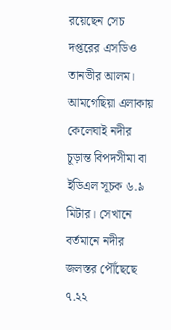রয়েছেন সেচ দপ্তরের এসডিও তানভীর আলম। আমগেছিয়া এলাকায় কেলেঘাই নদীর চূড়ান্ত বিপদসীমা বা ইডিএল সূচক ৬.৯ মিটার। সেখানে বর্তমানে নদীর জলস্তর পৌঁছেছে ৭.২২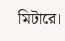মিটারে।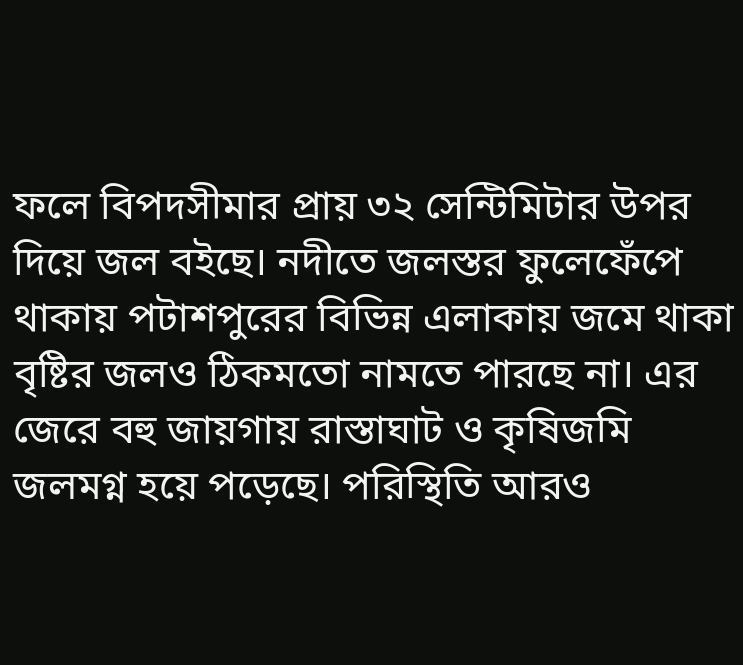ফলে বিপদসীমার প্রায় ৩২ সেন্টিমিটার উপর দিয়ে জল বইছে। নদীতে জলস্তর ফুলেফেঁপে থাকায় পটাশপুরের বিভিন্ন এলাকায় জমে থাকা বৃষ্টির জলও ঠিকমতো নামতে পারছে না। এর জেরে বহু জায়গায় রাস্তাঘাট ও কৃষিজমি জলমগ্ন হয়ে পড়েছে। পরিস্থিতি আরও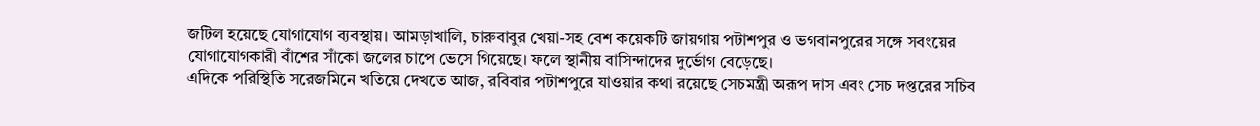জটিল হয়েছে যোগাযোগ ব্যবস্থায়। আমড়াখালি, চারুবাবুর খেয়া-সহ বেশ কয়েকটি জায়গায় পটাশপুর ও ভগবানপুরের সঙ্গে সবংয়ের যোগাযোগকারী বাঁশের সাঁকো জলের চাপে ভেসে গিয়েছে। ফলে স্থানীয় বাসিন্দাদের দুর্ভোগ বেড়েছে।
এদিকে পরিস্থিতি সরেজমিনে খতিয়ে দেখতে আজ, রবিবার পটাশপুরে যাওয়ার কথা রয়েছে সেচমন্ত্রী অরূপ দাস এবং সেচ দপ্তরের সচিব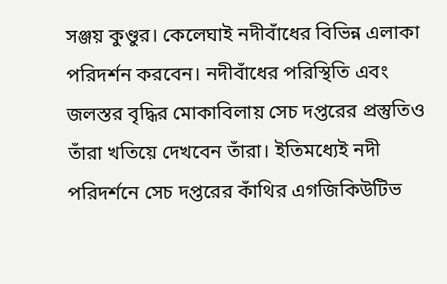সঞ্জয় কুণ্ডুর। কেলেঘাই নদীবাঁধের বিভিন্ন এলাকা পরিদর্শন করবেন। নদীবাঁধের পরিস্থিতি এবং জলস্তর বৃদ্ধির মোকাবিলায় সেচ দপ্তরের প্রস্তুতিও তাঁরা খতিয়ে দেখবেন তাঁরা। ইতিমধ্যেই নদী পরিদর্শনে সেচ দপ্তরের কাঁথির এগজিকিউটিভ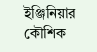ইঞ্জিনিয়ার কৌশিক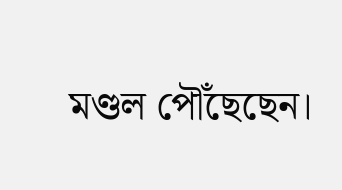মণ্ডল পৌঁছেছেন।